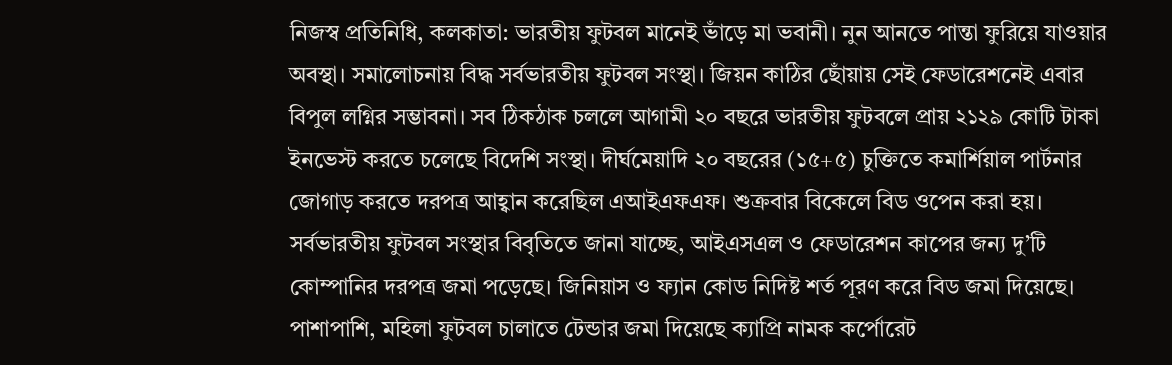নিজস্ব প্রতিনিধি, কলকাতা: ভারতীয় ফুটবল মানেই ভাঁড়ে মা ভবানী। নুন আনতে পান্তা ফুরিয়ে যাওয়ার অবস্থা। সমালোচনায় বিদ্ধ সর্বভারতীয় ফুটবল সংস্থা। জিয়ন কাঠির ছোঁয়ায় সেই ফেডারেশনেই এবার বিপুল লগ্নির সম্ভাবনা। সব ঠিকঠাক চললে আগামী ২০ বছরে ভারতীয় ফুটবলে প্রায় ২১২৯ কোটি টাকা ইনভেস্ট করতে চলেছে বিদেশি সংস্থা। দীর্ঘমেয়াদি ২০ বছরের (১৫+৫) চুক্তিতে কমার্শিয়াল পার্টনার জোগাড় করতে দরপত্র আহ্বান করেছিল এআইএফএফ। শুক্রবার বিকেলে বিড ওপেন করা হয়। সর্বভারতীয় ফুটবল সংস্থার বিবৃতিতে জানা যাচ্ছে, আইএসএল ও ফেডারেশন কাপের জন্য দু’টি কোম্পানির দরপত্র জমা পড়েছে। জিনিয়াস ও ফ্যান কোড নিদিষ্ট শর্ত পূরণ করে বিড জমা দিয়েছে। পাশাপাশি, মহিলা ফুটবল চালাতে টেন্ডার জমা দিয়েছে ক্যাপ্রি নামক কর্পোরেট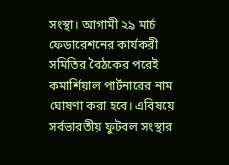সংস্থা। আগামী ২৯ মার্চ ফেডারেশনের কার্যকরী সমিতির বৈঠকের পরেই কমার্শিয়াল পার্টনারের নাম ঘোষণা করা হবে। এবিষয়ে সর্বভারতীয় ফুটবল সংস্থার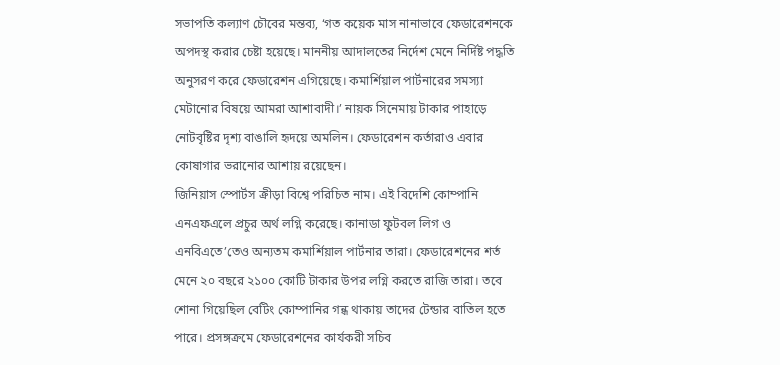সভাপতি কল্যাণ চৌবের মন্তব্য, ‘গত কয়েক মাস নানাভাবে ফেডারেশনকে অপদস্থ করার চেষ্টা হয়েছে। মাননীয় আদালতের নির্দেশ মেনে নির্দিষ্ট পদ্ধতি অনুসরণ করে ফেডারেশন এগিয়েছে। কমার্শিয়াল পার্টনারের সমস্যা মেটানোর বিষয়ে আমরা আশাবাদী।’ নায়ক সিনেমায় টাকার পাহাড়ে নোটবৃষ্টির দৃশ্য বাঙালি হৃদয়ে অমলিন। ফেডারেশন কর্তারাও এবার কোষাগার ভরানোর আশায় রয়েছেন।
জিনিয়াস স্পোর্টস ক্রীড়া বিশ্বে পরিচিত নাম। এই বিদেশি কোম্পানি এনএফএলে প্রচুর অর্থ লগ্নি করেছে। কানাডা ফুটবল লিগ ও এনবিএতে’তেও অন্যতম কমার্শিয়াল পার্টনার তারা। ফেডারেশনের শর্ত মেনে ২০ বছরে ২১০০ কোটি টাকার উপর লগ্নি করতে রাজি তারা। তবে শোনা গিয়েছিল বেটিং কোম্পানির গন্ধ থাকায় তাদের টেন্ডার বাতিল হতে পারে। প্রসঙ্গক্রমে ফেডারেশনের কার্যকরী সচিব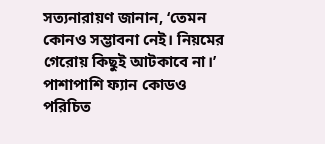সত্যনারায়ণ জানান, ‘তেমন কোনও সম্ভাবনা নেই। নিয়মের গেরোয় কিছুই আটকাবে না।’ পাশাপাশি ফ্যান কোডও পরিচিত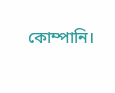কোম্পানি।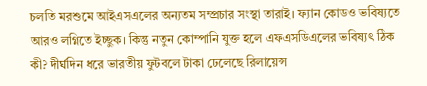চলতি মরশুমে আইএসএলের অন্যতম সম্প্রচার সংস্থা তারাই। ফ্যান কোডও ভবিষ্যতে আরও লগ্নিতে ইচ্ছুক। কিন্তু নতুন কোম্পানি যুক্ত হলে এফএসডিএলের ভবিষ্যৎ ঠিক কী? দীর্ঘদিন ধরে ভারতীয় ফুটবলে টাকা ঢেলেছে রিলায়েন্স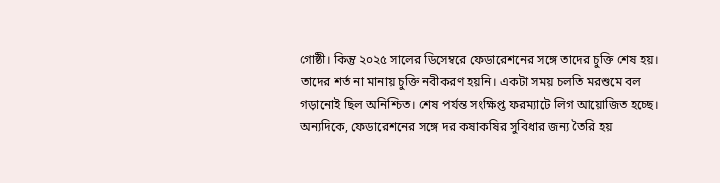গোষ্ঠী। কিন্তু ২০২৫ সালের ডিসেম্বরে ফেডারেশনের সঙ্গে তাদের চুক্তি শেষ হয়। তাদের শর্ত না মানায় চুক্তি নবীকরণ হয়নি। একটা সময় চলতি মরশুমে বল গড়ানোই ছিল অনিশ্চিত। শেষ পর্যন্ত সংক্ষিপ্ত ফরম্যাটে লিগ আয়োজিত হচ্ছে। অন্যদিকে, ফেডারেশনের সঙ্গে দর কষাকষির সুবিধার জন্য তৈরি হয়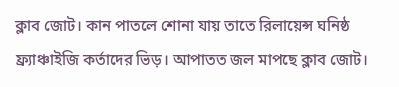ক্লাব জোট। কান পাতলে শোনা যায় তাতে রিলায়েন্স ঘনিষ্ঠ ফ্র্যাঞ্চাইজি কর্তাদের ভিড়। আপাতত জল মাপছে ক্লাব জোট।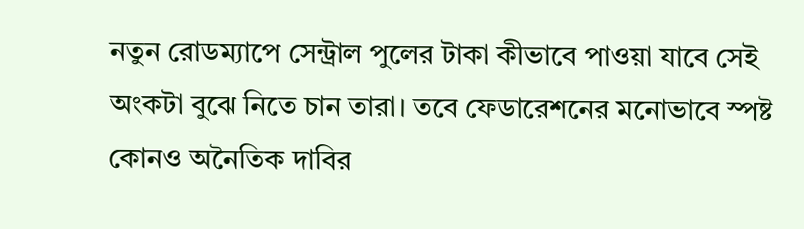নতুন রোডম্যাপে সেন্ট্রাল পুলের টাকা কীভাবে পাওয়া যাবে সেই অংকটা বুঝে নিতে চান তারা। তবে ফেডারেশনের মনোভাবে স্পষ্ট কোনও অনৈতিক দাবির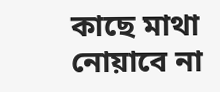কাছে মাথা নোয়াবে না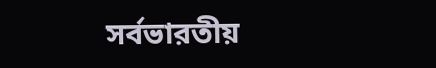সর্বভারতীয়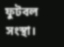ফুটবল সংস্থা।